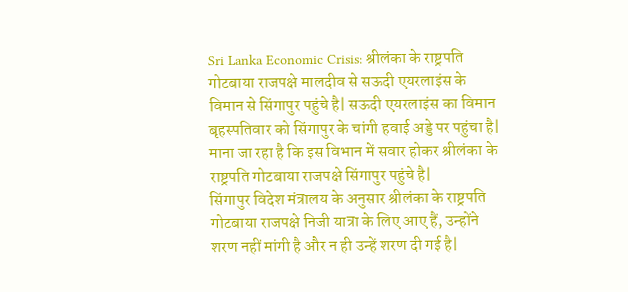Sri Lanka Economic Crisis: श्रीलंका के राष्ट्रपति गोटबाया राजपक्षे मालदीव से सऊदी एयरलाइंस के विमान से सिंगापुर पहुंचे है| सऊदी एयरलाइंस का विमान बृहस्पतिवार को सिंगापुर के चांगी हवाई अड्डे पर पहुंचा है| माना जा रहा है कि इस विभान में सवार होकर श्रीलंका के राष्ट्रपति गोटबाया राजपक्षे सिंगापुर पहुंचे है|
सिंगापुर विदेश मंत्रालय के अनुसार श्रीलंका के राष्ट्रपति गोटबाया राजपक्षे निजी यात्रा के लिए आए हैं, उन्होंने शरण नहीं मांगी है और न ही उन्हें शरण दी गई है|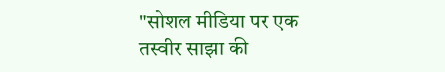"सोशल मीडिया पर एक तस्वीर साझा की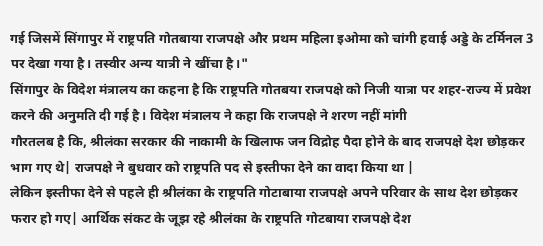गई जिसमें सिंगापुर में राष्ट्रपति गोतबाया राजपक्षे और प्रथम महिला इओमा को चांगी हवाई अड्डे के टर्मिनल 3 पर देखा गया है। तस्वीर अन्य यात्री ने खींचा है।"
सिंगापुर के विदेश मंत्रालय का कहना है कि राष्ट्रपति गोतबया राजपक्षे को निजी यात्रा पर शहर-राज्य में प्रवेश करने की अनुमति दी गई है। विदेश मंत्रालय ने कहा कि राजपक्षे ने शरण नहीं मांगी
गौरतलब है कि, श्रीलंका सरकार की नाकामी के खिलाफ जन विद्रोह पैदा होने के बाद राजपक्षे देश छोड़कर भाग गए थे| राजपक्षे ने बुधवार को राष्ट्रपति पद से इस्तीफा देने का वादा किया था |
लेकिन इस्तीफा देने से पहले ही श्रीलंका के राष्ट्रपति गोटाबाया राजपक्षे अपने परिवार के साथ देश छोड़कर फरार हो गए| आर्थिक संकट के जूझ रहे श्रीलंका के राष्ट्रपति गोटबाया राजपक्षे देश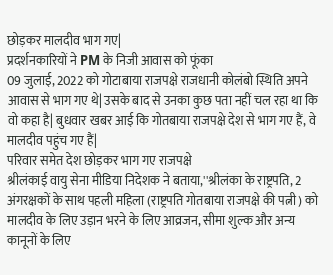छोड़कर मालदीव भाग गए|
प्रदर्शनकारियों ने PM के निजी आवास को फूंका
09 जुलाई, 2022 को गोटाबाया राजपक्षे राजधानी कोलंबो स्थिति अपने आवास से भाग गए थे| उसके बाद से उनका कुछ पता नहीं चल रहा था कि वो कहा है| बुधवार खबर आई कि गोतबाया राजपक्षे देश से भाग गए हैं, वे मालदीव पहुंच गए हैं|
परिवार समेत देश छोड़कर भाग गए राजपक्षे
श्रीलंकाई वायु सेना मीडिया निदेशक ने बताया,''श्रीलंका के राष्ट्रपति, 2 अंगरक्षकों के साथ पहली महिला (राष्ट्रपति गोतबाया राजपक्षे की पत्नी) को मालदीव के लिए उड़ान भरने के लिए आव्रजन, सीमा शुल्क और अन्य कानूनों के लिए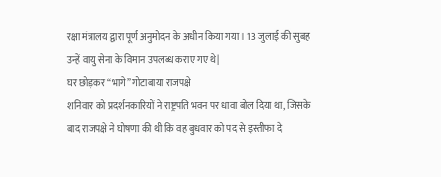रक्षा मंत्रालय द्वारा पूर्ण अनुमोदन के अधीन किया गया। 13 जुलाई की सुबह उन्हें वायु सेना के विमान उपलब्ध कराए गए थे|
घर छोड़कर “भागे” गोटाबाया राजपक्षे
शनिवार को प्रदर्शनकारियों ने राष्ट्रपति भवन पर धावा बोल दिया था, जिसके बाद राजपक्षे ने घोषणा की थी कि वह बुधवार को पद से इस्तीफा दे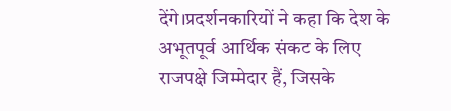देंगे।प्रदर्शनकारियों ने कहा कि देश के अभूतपूर्व आर्थिक संकट के लिए राजपक्षे जिम्मेदार हैं, जिसके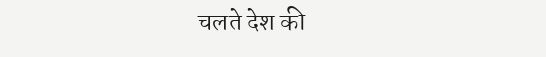चलते देश की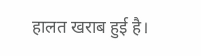हालत खराब हुई है।